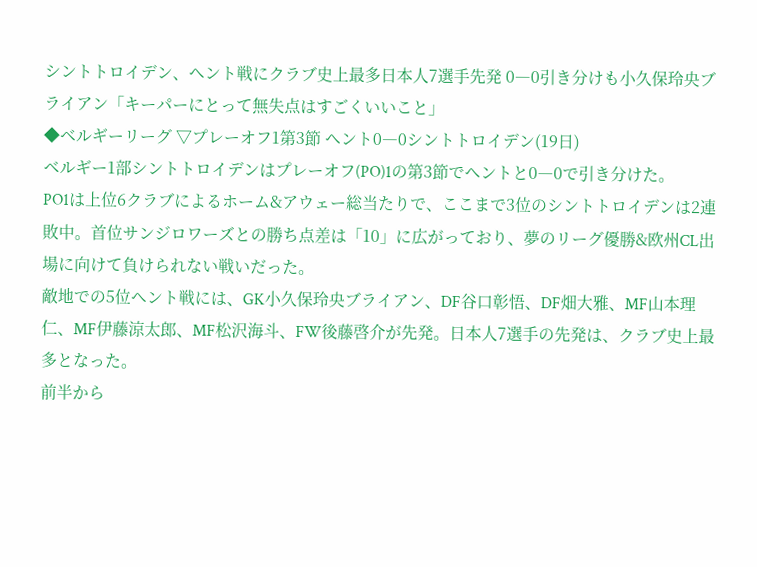シントトロイデン、ヘント戦にクラブ史上最多日本人7選手先発 0―0引き分けも小久保玲央ブライアン「キーパーにとって無失点はすごくいいこと」
◆ベルギーリーグ ▽プレーオフ1第3節 ヘント0―0シントトロイデン(19日)
ベルギー1部シントトロイデンはプレーオフ(PO)1の第3節でヘントと0―0で引き分けた。
PO1は上位6クラブによるホーム&アウェー総当たりで、ここまで3位のシントトロイデンは2連敗中。首位サンジロワーズとの勝ち点差は「10」に広がっており、夢のリーグ優勝&欧州CL出場に向けて負けられない戦いだった。
敵地での5位ヘント戦には、GK小久保玲央ブライアン、DF谷口彰悟、DF畑大雅、MF山本理仁、MF伊藤涼太郎、MF松沢海斗、FW後藤啓介が先発。日本人7選手の先発は、クラブ史上最多となった。
前半から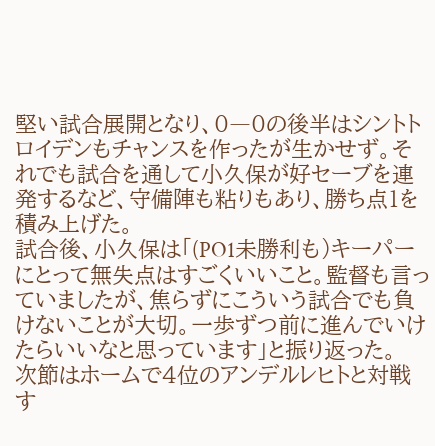堅い試合展開となり、0―0の後半はシントトロイデンもチャンスを作ったが生かせず。それでも試合を通して小久保が好セーブを連発するなど、守備陣も粘りもあり、勝ち点1を積み上げた。
試合後、小久保は「(PO1未勝利も)キーパーにとって無失点はすごくいいこと。監督も言っていましたが、焦らずにこういう試合でも負けないことが大切。一歩ずつ前に進んでいけたらいいなと思っています」と振り返った。
次節はホームで4位のアンデルレヒトと対戦す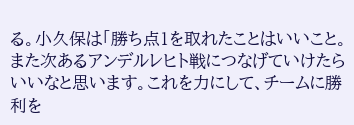る。小久保は「勝ち点1を取れたことはいいこと。また次あるアンデルレヒト戦につなげていけたらいいなと思います。これを力にして、チームに勝利を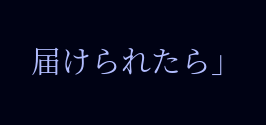届けられたら」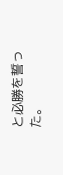と必勝を誓った。